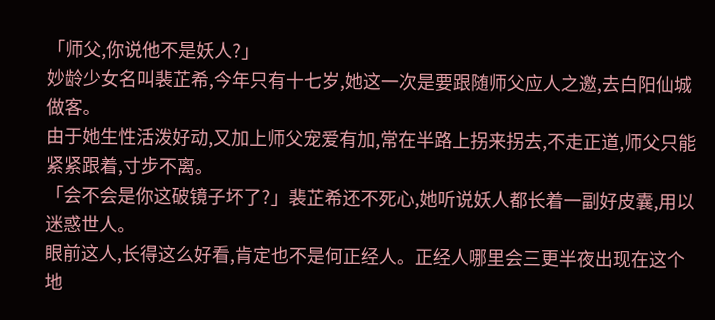「师父,你说他不是妖人?」
妙龄少女名叫裴芷希,今年只有十七岁,她这一次是要跟随师父应人之邀,去白阳仙城做客。
由于她生性活泼好动,又加上师父宠爱有加,常在半路上拐来拐去,不走正道,师父只能紧紧跟着,寸步不离。
「会不会是你这破镜子坏了?」裴芷希还不死心,她听说妖人都长着一副好皮囊,用以迷惑世人。
眼前这人,长得这么好看,肯定也不是何正经人。正经人哪里会三更半夜出现在这个地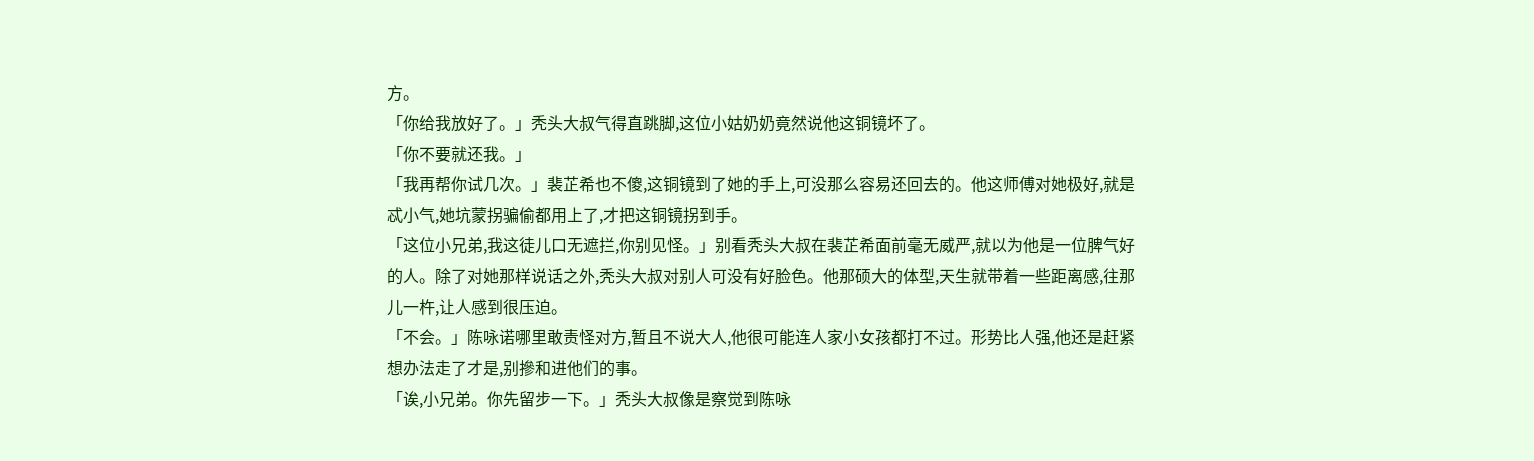方。
「你给我放好了。」秃头大叔气得直跳脚,这位小姑奶奶竟然说他这铜镜坏了。
「你不要就还我。」
「我再帮你试几次。」裴芷希也不傻,这铜镜到了她的手上,可没那么容易还回去的。他这师傅对她极好,就是忒小气,她坑蒙拐骗偷都用上了,才把这铜镜拐到手。
「这位小兄弟,我这徒儿口无遮拦,你别见怪。」别看秃头大叔在裴芷希面前毫无威严,就以为他是一位脾气好的人。除了对她那样说话之外,秃头大叔对别人可没有好脸色。他那硕大的体型,天生就带着一些距离感,往那儿一杵,让人感到很压迫。
「不会。」陈咏诺哪里敢责怪对方,暂且不说大人,他很可能连人家小女孩都打不过。形势比人强,他还是赶紧想办法走了才是,别摻和进他们的事。
「诶,小兄弟。你先留步一下。」秃头大叔像是察觉到陈咏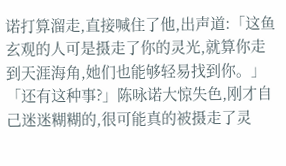诺打算溜走,直接喊住了他,出声道:「这鱼玄观的人可是摄走了你的灵光,就算你走到天涯海角,她们也能够轻易找到你。」
「还有这种事?」陈咏诺大惊失色,刚才自己迷迷糊糊的,很可能真的被摄走了灵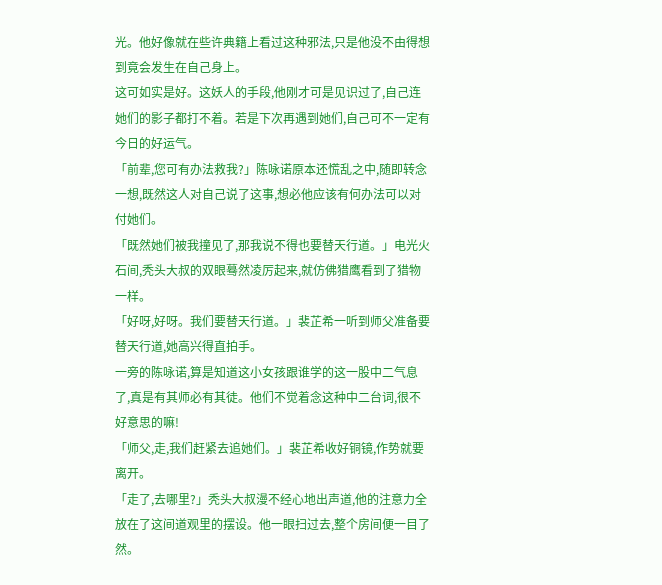光。他好像就在些许典籍上看过这种邪法,只是他没不由得想到竟会发生在自己身上。
这可如实是好。这妖人的手段,他刚才可是见识过了,自己连她们的影子都打不着。若是下次再遇到她们,自己可不一定有今日的好运气。
「前辈,您可有办法救我?」陈咏诺原本还慌乱之中,随即转念一想,既然这人对自己说了这事,想必他应该有何办法可以对付她们。
「既然她们被我撞见了,那我说不得也要替天行道。」电光火石间,秃头大叔的双眼蓦然凌厉起来,就仿佛猎鹰看到了猎物一样。
「好呀,好呀。我们要替天行道。」裴芷希一听到师父准备要替天行道,她高兴得直拍手。
一旁的陈咏诺,算是知道这小女孩跟谁学的这一股中二气息了,真是有其师必有其徒。他们不觉着念这种中二台词,很不好意思的嘛!
「师父,走,我们赶紧去追她们。」裴芷希收好铜镜,作势就要离开。
「走了,去哪里?」秃头大叔漫不经心地出声道,他的注意力全放在了这间道观里的摆设。他一眼扫过去,整个房间便一目了然。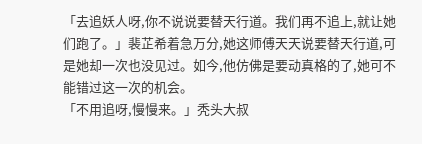「去追妖人呀,你不说说要替天行道。我们再不追上,就让她们跑了。」裴芷希着急万分,她这师傅天天说要替天行道,可是她却一次也没见过。如今,他仿佛是要动真格的了,她可不能错过这一次的机会。
「不用追呀,慢慢来。」秃头大叔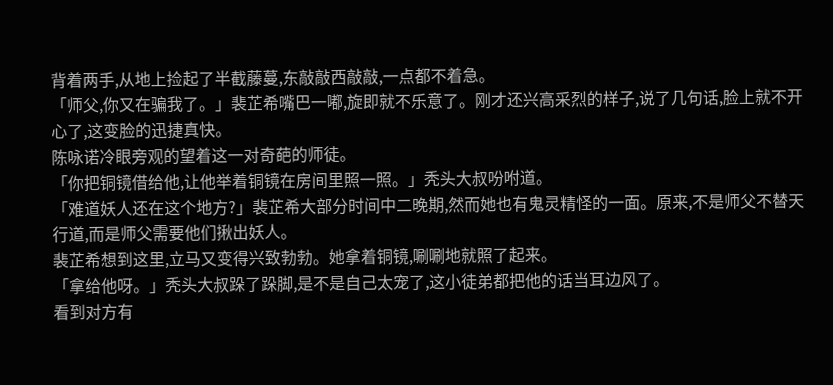背着两手,从地上捡起了半截藤蔓,东敲敲西敲敲,一点都不着急。
「师父,你又在骗我了。」裴芷希嘴巴一嘟,旋即就不乐意了。刚才还兴高采烈的样子,说了几句话,脸上就不开心了,这变脸的迅捷真快。
陈咏诺冷眼旁观的望着这一对奇葩的师徒。
「你把铜镜借给他,让他举着铜镜在房间里照一照。」秃头大叔吩咐道。
「难道妖人还在这个地方?」裴芷希大部分时间中二晚期,然而她也有鬼灵精怪的一面。原来,不是师父不替天行道,而是师父需要他们揪出妖人。
裴芷希想到这里,立马又变得兴致勃勃。她拿着铜镜,唰唰地就照了起来。
「拿给他呀。」秃头大叔跺了跺脚,是不是自己太宠了,这小徒弟都把他的话当耳边风了。
看到对方有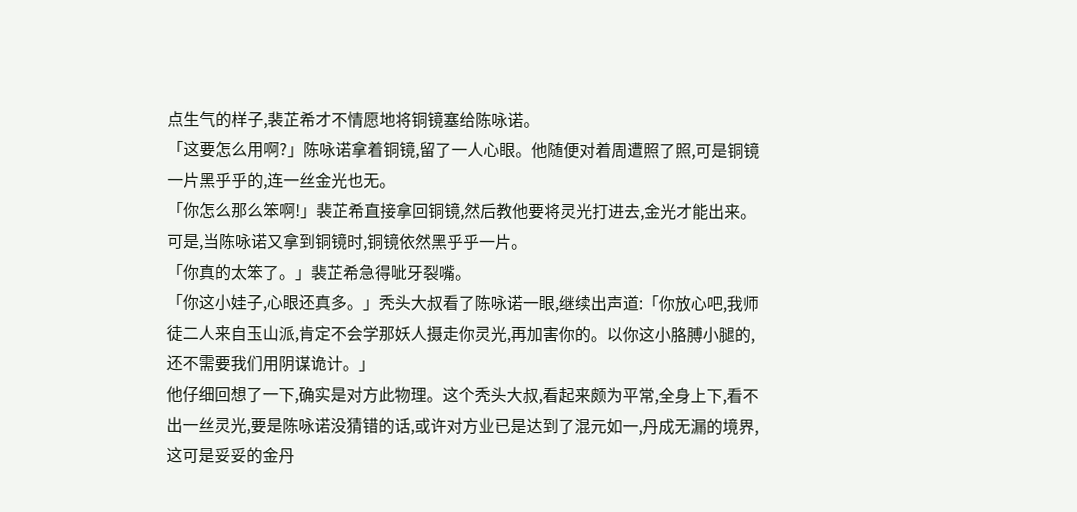点生气的样子,裴芷希才不情愿地将铜镜塞给陈咏诺。
「这要怎么用啊?」陈咏诺拿着铜镜,留了一人心眼。他随便对着周遭照了照,可是铜镜一片黑乎乎的,连一丝金光也无。
「你怎么那么笨啊!」裴芷希直接拿回铜镜,然后教他要将灵光打进去,金光才能出来。
可是,当陈咏诺又拿到铜镜时,铜镜依然黑乎乎一片。
「你真的太笨了。」裴芷希急得呲牙裂嘴。
「你这小娃子,心眼还真多。」秃头大叔看了陈咏诺一眼,继续出声道:「你放心吧,我师徒二人来自玉山派,肯定不会学那妖人摄走你灵光,再加害你的。以你这小胳膊小腿的,还不需要我们用阴谋诡计。」
他仔细回想了一下,确实是对方此物理。这个秃头大叔,看起来颇为平常,全身上下,看不出一丝灵光,要是陈咏诺没猜错的话,或许对方业已是达到了混元如一,丹成无漏的境界,这可是妥妥的金丹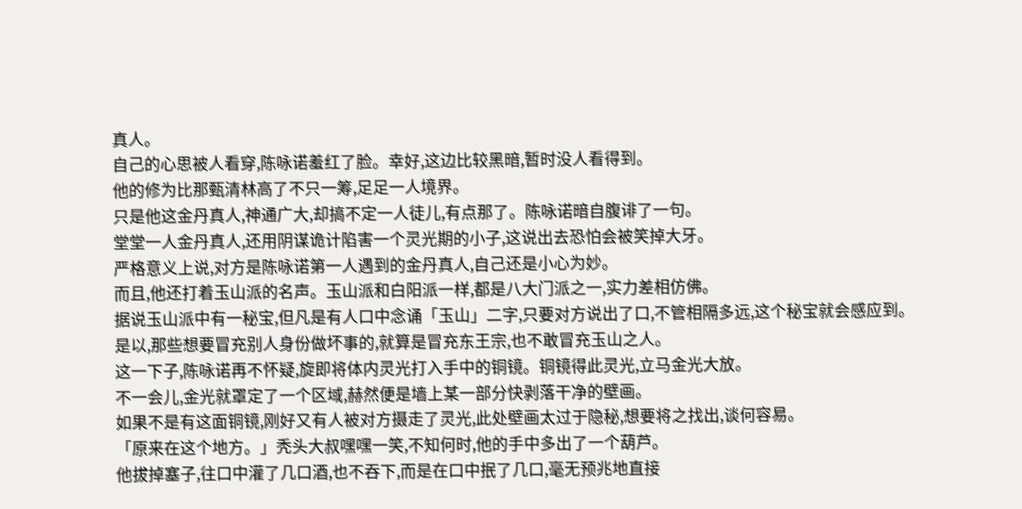真人。
自己的心思被人看穿,陈咏诺羞红了脸。幸好,这边比较黑暗,暂时没人看得到。
他的修为比那甄清林高了不只一筹,足足一人境界。
只是他这金丹真人,神通广大,却搞不定一人徒儿,有点那了。陈咏诺暗自腹诽了一句。
堂堂一人金丹真人,还用阴谋诡计陷害一个灵光期的小子,这说出去恐怕会被笑掉大牙。
严格意义上说,对方是陈咏诺第一人遇到的金丹真人,自己还是小心为妙。
而且,他还打着玉山派的名声。玉山派和白阳派一样,都是八大门派之一,实力差相仿佛。
据说玉山派中有一秘宝,但凡是有人口中念诵「玉山」二字,只要对方说出了口,不管相隔多远,这个秘宝就会感应到。是以,那些想要冒充别人身份做坏事的,就算是冒充东王宗,也不敢冒充玉山之人。
这一下子,陈咏诺再不怀疑,旋即将体内灵光打入手中的铜镜。铜镜得此灵光,立马金光大放。
不一会儿,金光就罩定了一个区域,赫然便是墙上某一部分快剥落干净的壁画。
如果不是有这面铜镜,刚好又有人被对方摄走了灵光,此处壁画太过于隐秘,想要将之找出,谈何容易。
「原来在这个地方。」秃头大叔嘿嘿一笑,不知何时,他的手中多出了一个葫芦。
他拔掉塞子,往口中灌了几口酒,也不吞下,而是在口中抿了几口,毫无预兆地直接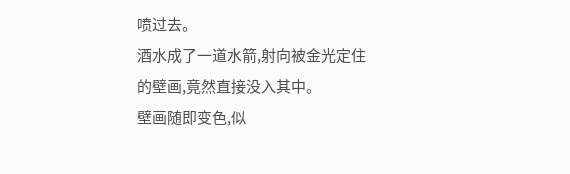喷过去。
酒水成了一道水箭,射向被金光定住的壁画,竟然直接没入其中。
壁画随即变色,似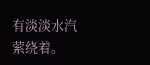有淡淡水汽萦绕着。